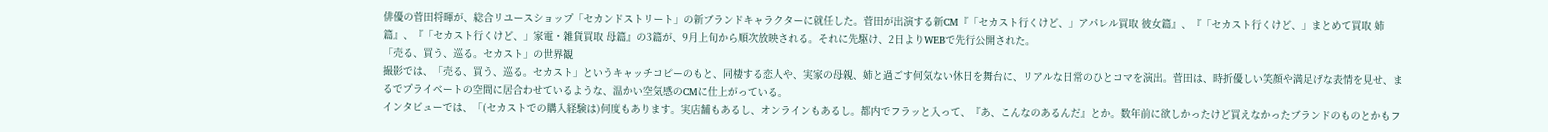俳優の菅田将暉が、総合リユースショップ「セカンドストリート」の新ブランドキャラクターに就任した。菅田が出演する新CM『「セカスト行くけど、」アパレル買取 彼女篇』、『「セカスト行くけど、」まとめて買取 姉篇』、『「セカスト行くけど、」家電・雑貨買取 母篇』の3篇が、9月上旬から順次放映される。それに先駆け、2日よりWEBで先行公開された。
「売る、買う、巡る。セカスト」の世界観
撮影では、「売る、買う、巡る。セカスト」というキャッチコピーのもと、同棲する恋人や、実家の母親、姉と過ごす何気ない休日を舞台に、リアルな日常のひとコマを演出。菅田は、時折優しい笑顔や満足げな表情を見せ、まるでプライベートの空間に居合わせているような、温かい空気感のCMに仕上がっている。
インタビューでは、「(セカストでの購入経験は)何度もあります。実店舗もあるし、オンラインもあるし。都内でフラッと入って、『あ、こんなのあるんだ』とか。数年前に欲しかったけど買えなかったブランドのものとかもフ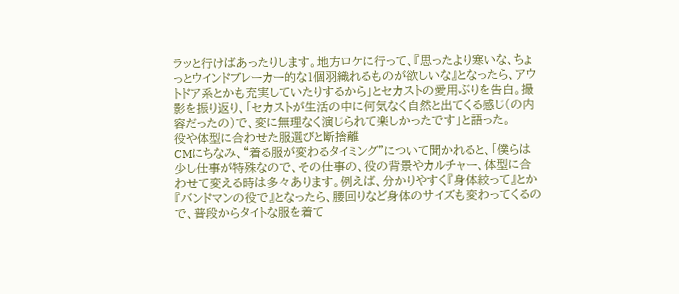ラッと行けばあったりします。地方ロケに行って、『思ったより寒いな、ちょっとウインドブレーカー的な1個羽織れるものが欲しいな』となったら、アウトドア系とかも充実していたりするから」とセカストの愛用ぶりを告白。撮影を振り返り、「セカストが生活の中に何気なく自然と出てくる感じ(の内容だったの)で、変に無理なく演じられて楽しかったです」と語った。
役や体型に合わせた服選びと断捨離
CMにちなみ、“着る服が変わるタイミング”について聞かれると、「僕らは少し仕事が特殊なので、その仕事の、役の背景やカルチャー、体型に合わせて変える時は多々あります。例えば、分かりやすく『身体絞って』とか『バンドマンの役で』となったら、腰回りなど身体のサイズも変わってくるので、普段からタイトな服を着て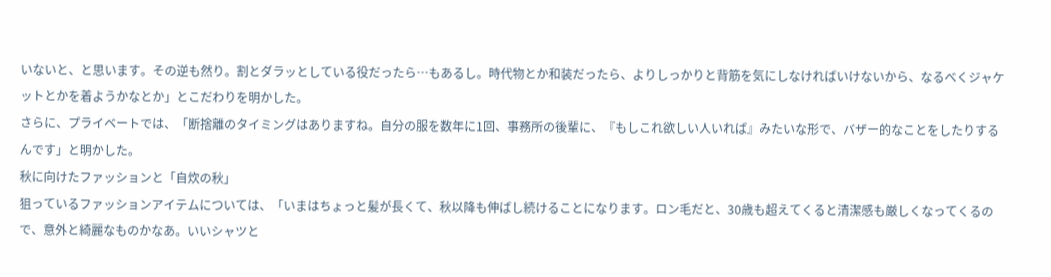いないと、と思います。その逆も然り。割とダラッとしている役だったら…もあるし。時代物とか和装だったら、よりしっかりと背筋を気にしなければいけないから、なるべくジャケットとかを着ようかなとか」とこだわりを明かした。
さらに、プライベートでは、「断捨離のタイミングはありますね。自分の服を数年に1回、事務所の後輩に、『もしこれ欲しい人いれば』みたいな形で、バザー的なことをしたりするんです」と明かした。
秋に向けたファッションと「自炊の秋」
狙っているファッションアイテムについては、「いまはちょっと髪が長くて、秋以降も伸ばし続けることになります。ロン毛だと、30歳も超えてくると清潔感も厳しくなってくるので、意外と綺麗なものかなあ。いいシャツと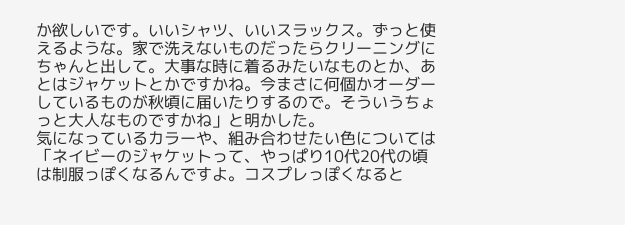か欲しいです。いいシャツ、いいスラックス。ずっと使えるような。家で洗えないものだったらクリーニングにちゃんと出して。大事な時に着るみたいなものとか、あとはジャケットとかですかね。今まさに何個かオーダーしているものが秋頃に届いたりするので。そういうちょっと大人なものですかね」と明かした。
気になっているカラーや、組み合わせたい色については「ネイビーのジャケットって、やっぱり10代20代の頃は制服っぽくなるんですよ。コスプレっぽくなると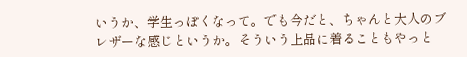いうか、学生っぽくなって。でも今だと、ちゃんと大人のブレザーな感じというか。そういう上品に着ることもやっと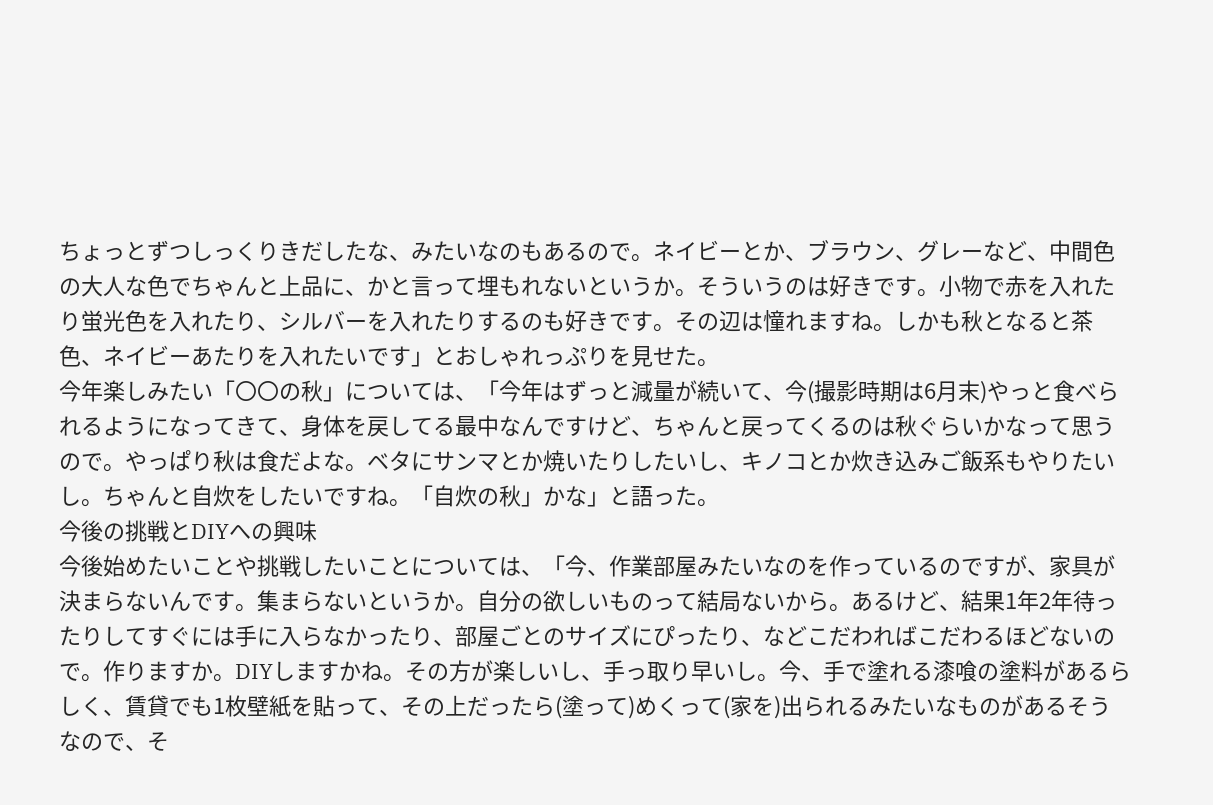ちょっとずつしっくりきだしたな、みたいなのもあるので。ネイビーとか、ブラウン、グレーなど、中間色の大人な色でちゃんと上品に、かと言って埋もれないというか。そういうのは好きです。小物で赤を入れたり蛍光色を入れたり、シルバーを入れたりするのも好きです。その辺は憧れますね。しかも秋となると茶色、ネイビーあたりを入れたいです」とおしゃれっぷりを見せた。
今年楽しみたい「〇〇の秋」については、「今年はずっと減量が続いて、今(撮影時期は6月末)やっと食べられるようになってきて、身体を戻してる最中なんですけど、ちゃんと戻ってくるのは秋ぐらいかなって思うので。やっぱり秋は食だよな。ベタにサンマとか焼いたりしたいし、キノコとか炊き込みご飯系もやりたいし。ちゃんと自炊をしたいですね。「自炊の秋」かな」と語った。
今後の挑戦とDIYへの興味
今後始めたいことや挑戦したいことについては、「今、作業部屋みたいなのを作っているのですが、家具が決まらないんです。集まらないというか。自分の欲しいものって結局ないから。あるけど、結果1年2年待ったりしてすぐには手に入らなかったり、部屋ごとのサイズにぴったり、などこだわればこだわるほどないので。作りますか。DIYしますかね。その方が楽しいし、手っ取り早いし。今、手で塗れる漆喰の塗料があるらしく、賃貸でも1枚壁紙を貼って、その上だったら(塗って)めくって(家を)出られるみたいなものがあるそうなので、そ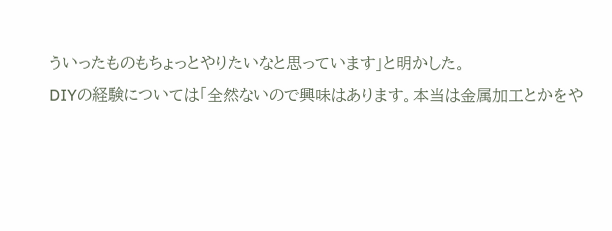ういったものもちょっとやりたいなと思っています」と明かした。
DIYの経験については「全然ないので興味はあります。本当は金属加工とかをや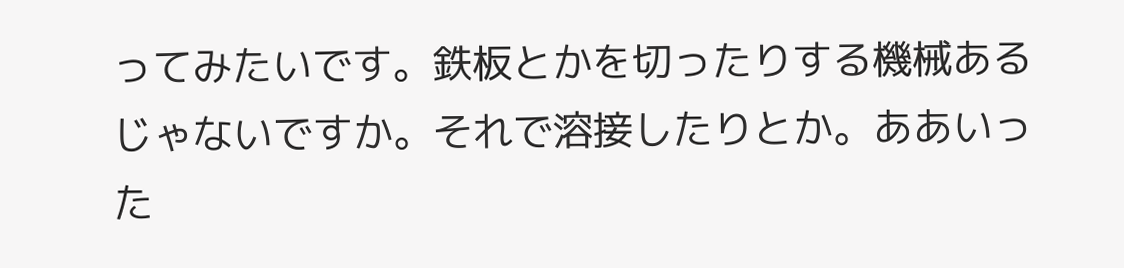ってみたいです。鉄板とかを切ったりする機械あるじゃないですか。それで溶接したりとか。ああいった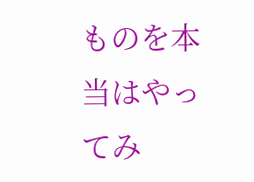ものを本当はやってみ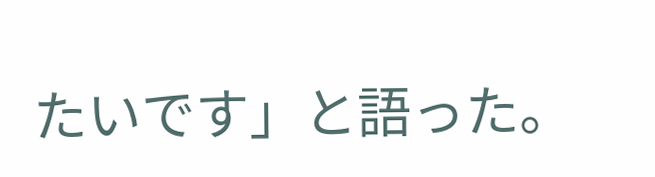たいです」と語った。